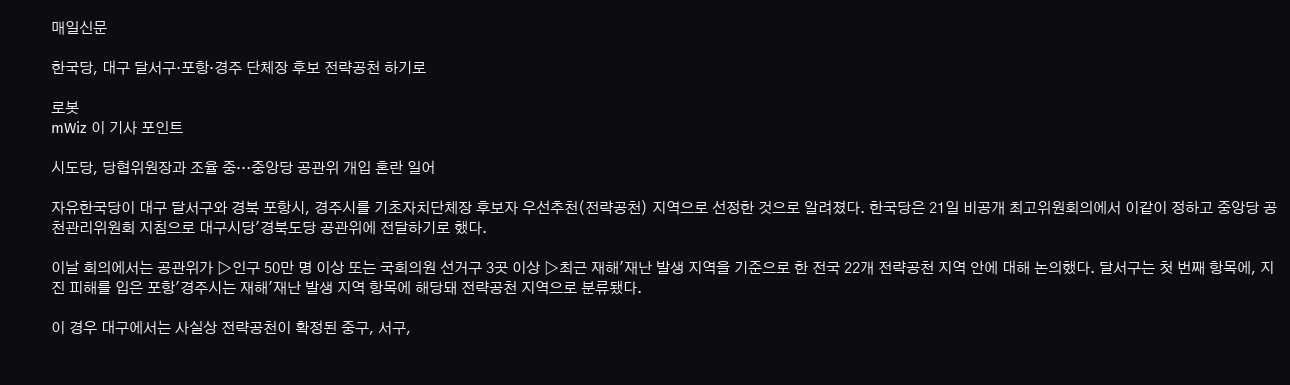매일신문

한국당, 대구 달서구·포항·경주 단체장 후보 전략공천 하기로

로봇
mWiz 이 기사 포인트

시도당, 당협위원장과 조율 중…중앙당 공관위 개입 혼란 일어

자유한국당이 대구 달서구와 경북 포항시, 경주시를 기초자치단체장 후보자 우선추천(전략공천) 지역으로 선정한 것으로 알려졌다. 한국당은 21일 비공개 최고위원회의에서 이같이 정하고 중앙당 공천관리위원회 지침으로 대구시당'경북도당 공관위에 전달하기로 했다.

이날 회의에서는 공관위가 ▷인구 50만 명 이상 또는 국회의원 선거구 3곳 이상 ▷최근 재해'재난 발생 지역을 기준으로 한 전국 22개 전략공천 지역 안에 대해 논의했다. 달서구는 첫 번째 항목에, 지진 피해를 입은 포항'경주시는 재해'재난 발생 지역 항목에 해당돼 전략공천 지역으로 분류됐다.

이 경우 대구에서는 사실상 전략공천이 확정된 중구, 서구,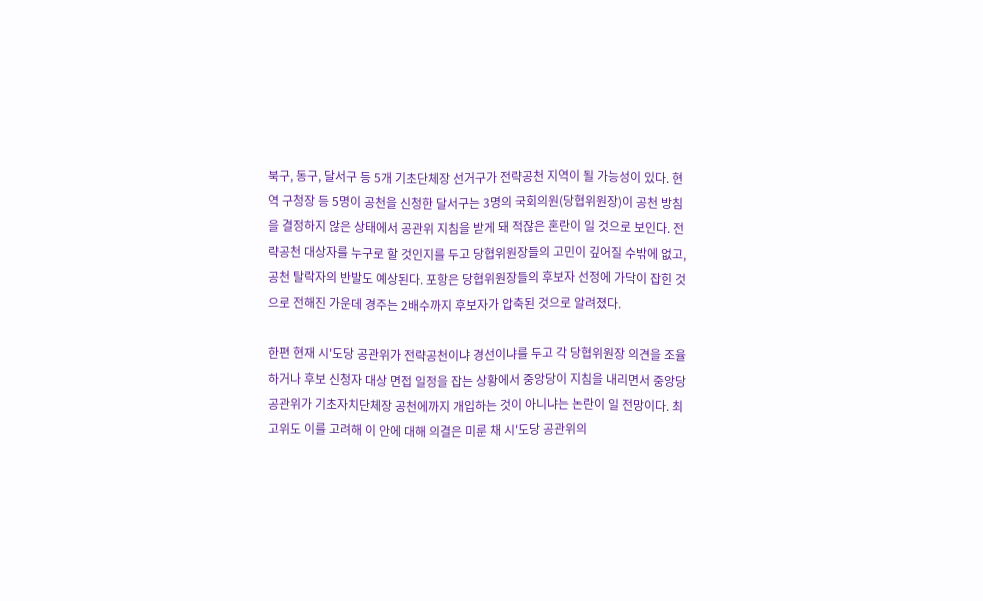북구, 동구, 달서구 등 5개 기초단체장 선거구가 전략공천 지역이 될 가능성이 있다. 현역 구청장 등 5명이 공천을 신청한 달서구는 3명의 국회의원(당협위원장)이 공천 방침을 결정하지 않은 상태에서 공관위 지침을 받게 돼 적잖은 혼란이 일 것으로 보인다. 전략공천 대상자를 누구로 할 것인지를 두고 당협위원장들의 고민이 깊어질 수밖에 없고, 공천 탈락자의 반발도 예상된다. 포항은 당협위원장들의 후보자 선정에 가닥이 잡힌 것으로 전해진 가운데 경주는 2배수까지 후보자가 압축된 것으로 알려졌다.

한편 현재 시'도당 공관위가 전략공천이냐 경선이냐를 두고 각 당협위원장 의견을 조율하거나 후보 신청자 대상 면접 일정을 잡는 상황에서 중앙당이 지침을 내리면서 중앙당 공관위가 기초자치단체장 공천에까지 개입하는 것이 아니냐는 논란이 일 전망이다. 최고위도 이를 고려해 이 안에 대해 의결은 미룬 채 시'도당 공관위의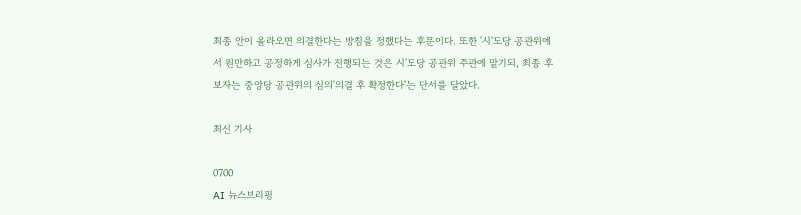최종 안이 올라오면 의결한다는 방침을 정했다는 후문이다. 또한 '시'도당 공관위에서 원만하고 공정하게 심사가 진행되는 것은 시'도당 공관위 주관에 맡기되, 최종 후보자는 중앙당 공관위의 심의'의결 후 확정한다'는 단서를 달았다.

최신 기사

0700
AI 뉴스브리핑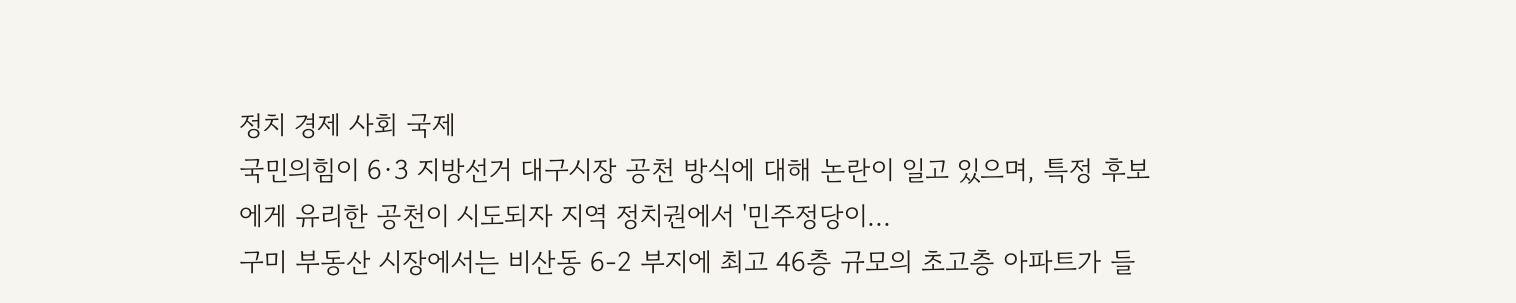정치 경제 사회 국제
국민의힘이 6·3 지방선거 대구시장 공천 방식에 대해 논란이 일고 있으며, 특정 후보에게 유리한 공천이 시도되자 지역 정치권에서 '민주정당이...
구미 부동산 시장에서는 비산동 6-2 부지에 최고 46층 규모의 초고층 아파트가 들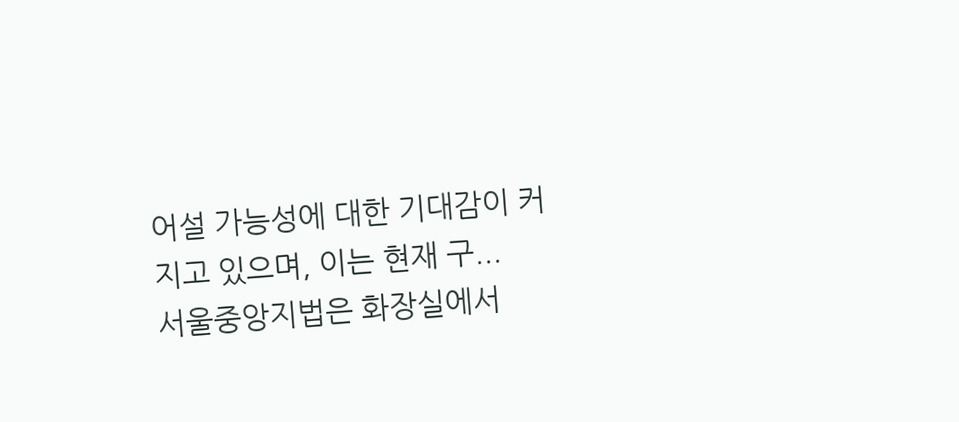어설 가능성에 대한 기대감이 커지고 있으며, 이는 현재 구...
서울중앙지법은 화장실에서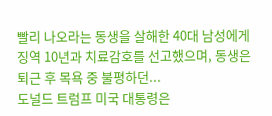빨리 나오라는 동생을 살해한 40대 남성에게 징역 10년과 치료감호를 선고했으며, 동생은 퇴근 후 목욕 중 불평하던...
도널드 트럼프 미국 대통령은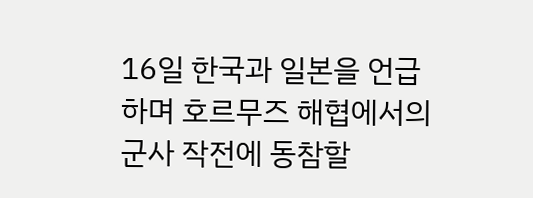16일 한국과 일본을 언급하며 호르무즈 해협에서의 군사 작전에 동참할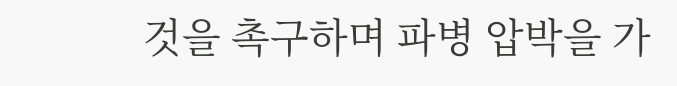것을 촉구하며 파병 압박을 가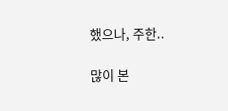했으나, 주한..

많이 본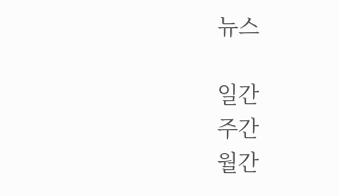뉴스

일간
주간
월간